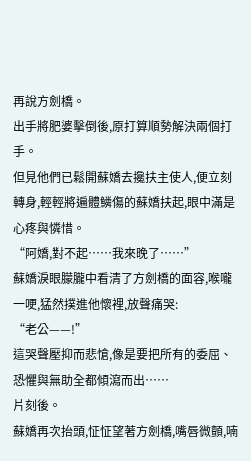再說方劍橋。
出手將肥婆擊倒後,原打算順勢解決兩個打手。
但見他們已鬆開蘇嬌去攙扶主使人,便立刻轉身,輕輕將遍體鱗傷的蘇嬌扶起,眼中滿是心疼與憐惜。
“阿嬌,對不起……我來晚了……”
蘇嬌淚眼朦朧中看清了方劍橋的面容,喉嚨一哽,猛然撲進他懷裡,放聲痛哭:
“老公——!”
這哭聲壓抑而悲愴,像是要把所有的委屈、恐懼與無助全都傾瀉而出……
片刻後。
蘇嬌再次抬頭,怔怔望著方劍橋,嘴唇微顫,喃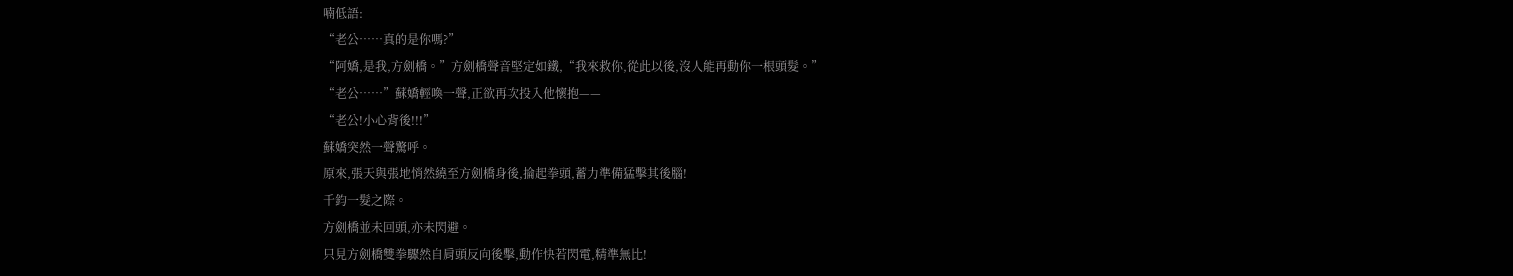喃低語:
“老公……真的是你嗎?”
“阿嬌,是我,方劍橋。”方劍橋聲音堅定如鐵,“我來救你,從此以後,沒人能再動你一根頭髮。”
“老公……”蘇嬌輕喚一聲,正欲再次投入他懷抱——
“老公!小心背後!!!”
蘇嬌突然一聲驚呼。
原來,張天與張地悄然繞至方劍橋身後,掄起拳頭,蓄力準備猛擊其後腦!
千鈞一髮之際。
方劍橋並未回頭,亦未閃避。
只見方劍橋雙拳驟然自肩頭反向後擊,動作快若閃電,精準無比!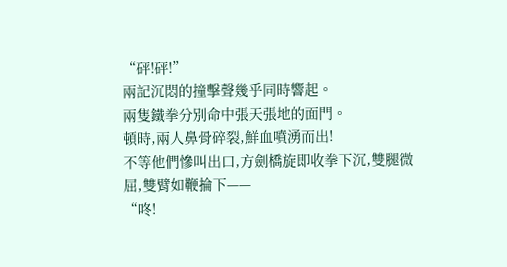“砰!砰!”
兩記沉悶的撞擊聲幾乎同時響起。
兩隻鐵拳分別命中張天張地的面門。
頓時,兩人鼻骨碎裂,鮮血噴湧而出!
不等他們慘叫出口,方劍橋旋即收拳下沉,雙腿微屈,雙臂如鞭掄下——
“咚!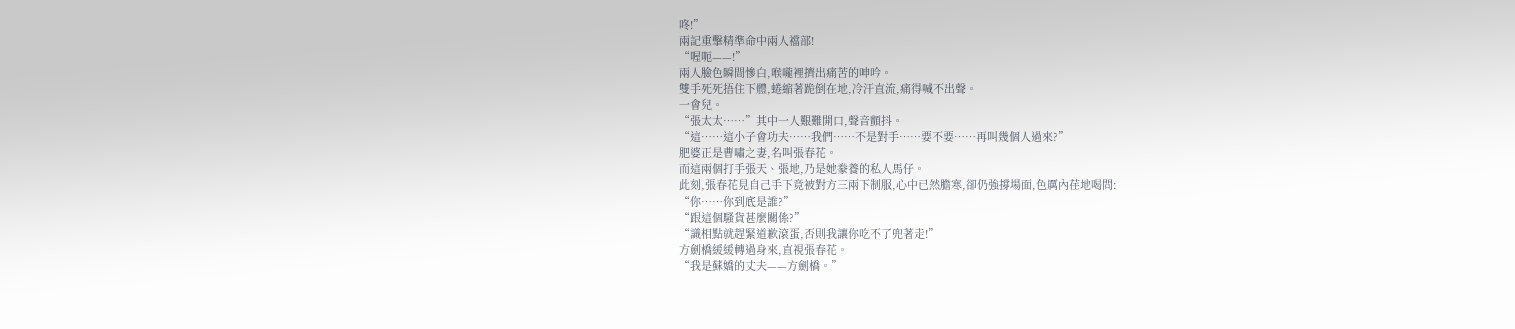咚!”
兩記重擊精準命中兩人襠部!
“喔呃——!”
兩人臉色瞬間慘白,喉嚨裡擠出痛苦的呻吟。
雙手死死捂住下體,蜷縮著跪倒在地,冷汗直流,痛得喊不出聲。
一會兒。
“張太太……”其中一人艱難開口,聲音顫抖。
“這……這小子會功夫……我們……不是對手……要不要……再叫幾個人過來?”
肥婆正是曹嘯之妻,名叫張春花。
而這兩個打手張天、張地,乃是她豢養的私人馬仔。
此刻,張春花見自己手下竟被對方三兩下制服,心中已然膽寒,卻仍強撐場面,色厲內荏地喝問:
“你……你到底是誰?”
“跟這個騷貨甚麼關係?”
“識相點就趕緊道歉滾蛋,否則我讓你吃不了兜著走!”
方劍橋緩緩轉過身來,直視張春花。
“我是蘇嬌的丈夫——方劍橋。”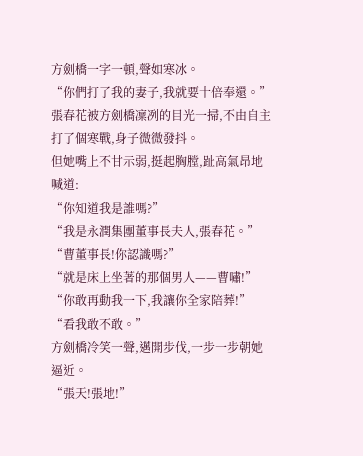方劍橋一字一頓,聲如寒冰。
“你們打了我的妻子,我就要十倍奉還。”
張春花被方劍橋凜冽的目光一掃,不由自主打了個寒戰,身子微微發抖。
但她嘴上不甘示弱,挺起胸膛,趾高氣昂地喊道:
“你知道我是誰嗎?”
“我是永潤集團董事長夫人,張春花。”
“曹董事長!你認識嗎?”
“就是床上坐著的那個男人——曹嘯!”
“你敢再動我一下,我讓你全家陪葬!”
“看我敢不敢。”
方劍橋冷笑一聲,邁開步伐,一步一步朝她逼近。
“張天!張地!”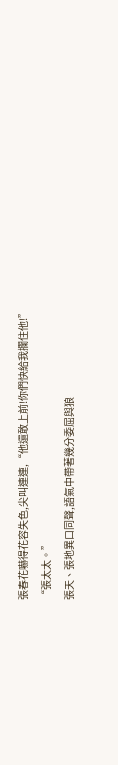張春花嚇得花容失色,尖叫連連,“他還敢上前!你們快給我攔住他!”
“張太太。”
張天、張地異口同聲,語氣中帶著幾分委屈與狼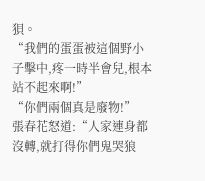狽。
“我們的蛋蛋被這個野小子擊中,疼一時半會兒,根本站不起來啊!”
“你們兩個真是廢物!”
張春花怒道:“人家連身都沒轉,就打得你們鬼哭狼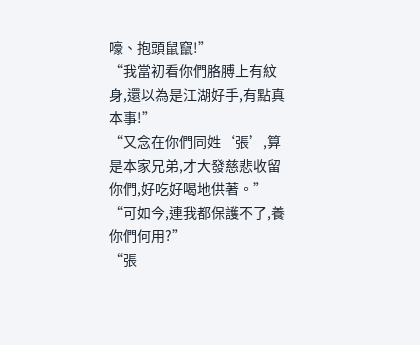嚎、抱頭鼠竄!”
“我當初看你們胳膊上有紋身,還以為是江湖好手,有點真本事!”
“又念在你們同姓‘張’,算是本家兄弟,才大發慈悲收留你們,好吃好喝地供著。”
“可如今,連我都保護不了,養你們何用?”
“張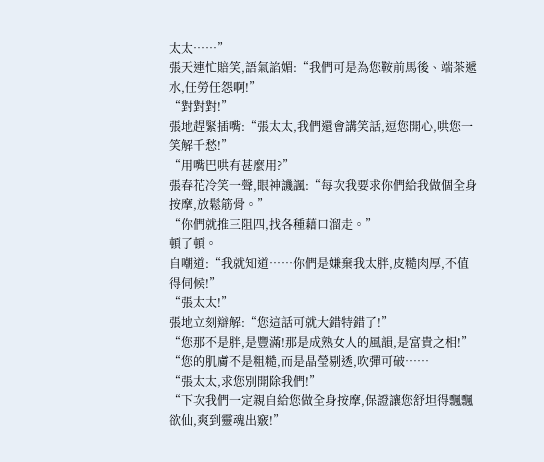太太……”
張天連忙賠笑,語氣諂媚:“我們可是為您鞍前馬後、端茶遞水,任勞任怨啊!”
“對對對!”
張地趕緊插嘴:“張太太,我們還會講笑話,逗您開心,哄您一笑解千愁!”
“用嘴巴哄有甚麼用?”
張春花冷笑一聲,眼神譏諷:“每次我要求你們給我做個全身按摩,放鬆筋骨。”
“你們就推三阻四,找各種藉口溜走。”
頓了頓。
自嘲道:“我就知道……你們是嫌棄我太胖,皮糙肉厚,不值得伺候!”
“張太太!”
張地立刻辯解:“您這話可就大錯特錯了!”
“您那不是胖,是豐滿!那是成熟女人的風韻,是富貴之相!”
“您的肌膚不是粗糙,而是晶瑩剔透,吹彈可破……
“張太太,求您別開除我們!”
“下次我們一定親自給您做全身按摩,保證讓您舒坦得飄飄欲仙,爽到靈魂出竅!”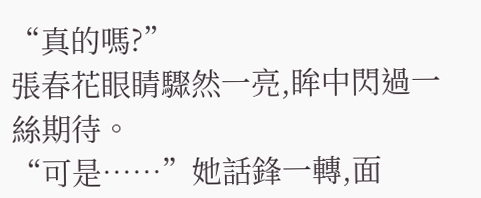“真的嗎?”
張春花眼睛驟然一亮,眸中閃過一絲期待。
“可是……”她話鋒一轉,面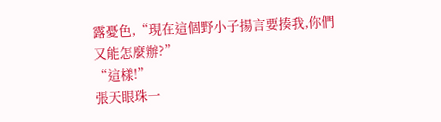露憂色,“現在這個野小子揚言要揍我,你們又能怎麼辦?”
“這樣!”
張天眼珠一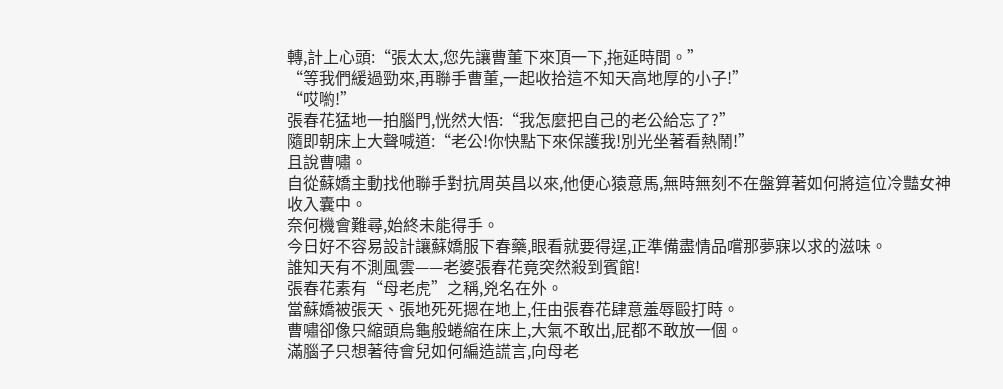轉,計上心頭:“張太太,您先讓曹董下來頂一下,拖延時間。”
“等我們緩過勁來,再聯手曹董,一起收拾這不知天高地厚的小子!”
“哎喲!”
張春花猛地一拍腦門,恍然大悟:“我怎麼把自己的老公給忘了?”
隨即朝床上大聲喊道:“老公!你快點下來保護我!別光坐著看熱鬧!”
且說曹嘯。
自從蘇嬌主動找他聯手對抗周英昌以來,他便心猿意馬,無時無刻不在盤算著如何將這位冷豔女神收入囊中。
奈何機會難尋,始終未能得手。
今日好不容易設計讓蘇嬌服下春藥,眼看就要得逞,正準備盡情品嚐那夢寐以求的滋味。
誰知天有不測風雲——老婆張春花竟突然殺到賓館!
張春花素有“母老虎”之稱,兇名在外。
當蘇嬌被張天、張地死死摁在地上,任由張春花肆意羞辱毆打時。
曹嘯卻像只縮頭烏龜般蜷縮在床上,大氣不敢出,屁都不敢放一個。
滿腦子只想著待會兒如何編造謊言,向母老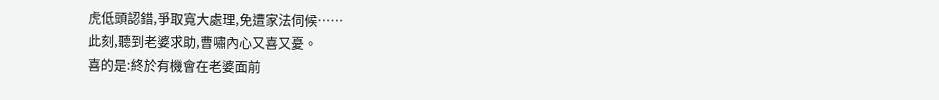虎低頭認錯,爭取寬大處理,免遭家法伺候……
此刻,聽到老婆求助,曹嘯內心又喜又憂。
喜的是:終於有機會在老婆面前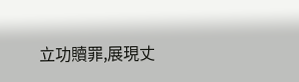立功贖罪,展現丈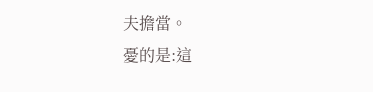夫擔當。
憂的是:這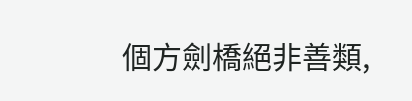個方劍橋絕非善類,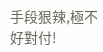手段狠辣,極不好對付!